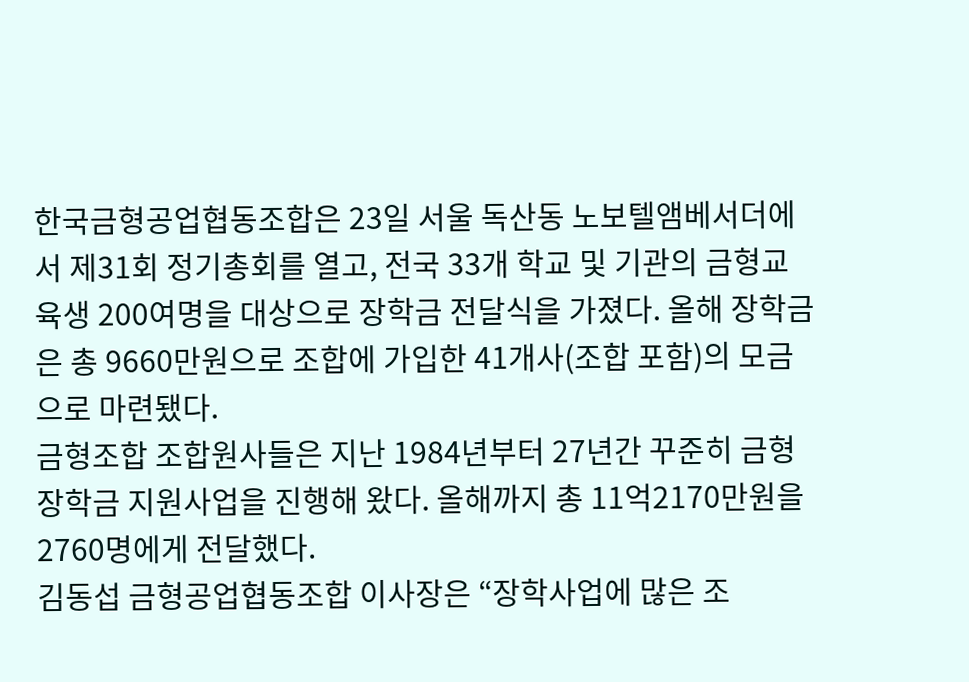한국금형공업협동조합은 23일 서울 독산동 노보텔앰베서더에서 제31회 정기총회를 열고, 전국 33개 학교 및 기관의 금형교육생 200여명을 대상으로 장학금 전달식을 가졌다. 올해 장학금은 총 9660만원으로 조합에 가입한 41개사(조합 포함)의 모금으로 마련됐다.
금형조합 조합원사들은 지난 1984년부터 27년간 꾸준히 금형장학금 지원사업을 진행해 왔다. 올해까지 총 11억2170만원을 2760명에게 전달했다.
김동섭 금형공업협동조합 이사장은 “장학사업에 많은 조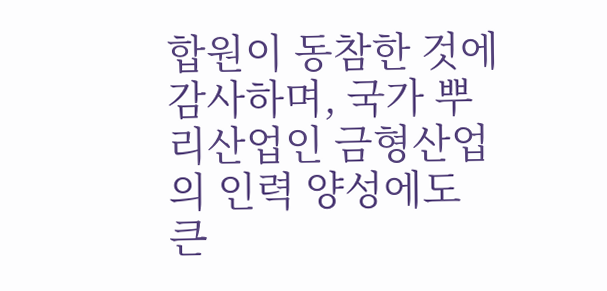합원이 동참한 것에 감사하며, 국가 뿌리산업인 금형산업의 인력 양성에도 큰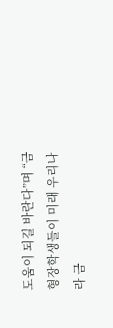도움이 되길 바란다”며 “금형장학생들이 미래 우리나라 금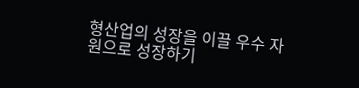형산업의 성장을 이끌 우수 자원으로 성장하기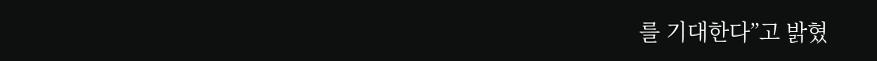를 기대한다”고 밝혔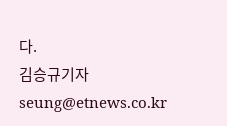다.
김승규기자 seung@etnews.co.kr